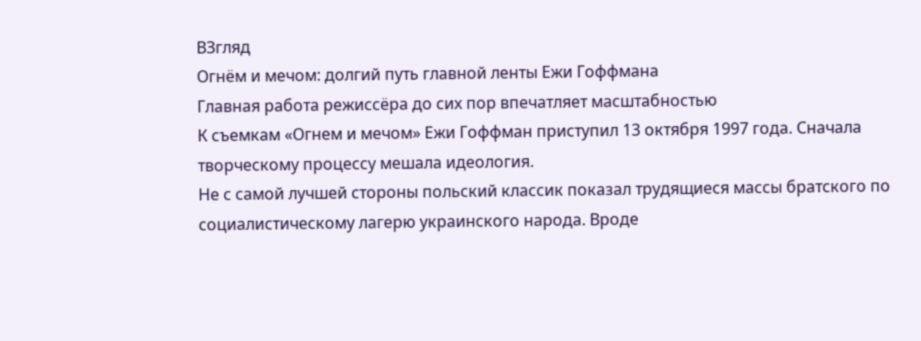ВЗгляд
Огнём и мечом: долгий путь главной ленты Ежи Гоффмана
Главная работа режиссёра до сих пор впечатляет масштабностью
К съемкам «Огнем и мечом» Ежи Гоффман приступил 13 октября 1997 года. Сначала творческому процессу мешала идеология.
Не с самой лучшей стороны польский классик показал трудящиеся массы братского по социалистическому лагерю украинского народа. Вроде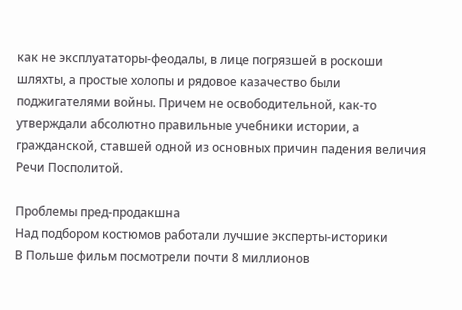как не эксплуататоры-феодалы, в лице погрязшей в роскоши шляхты, а простые холопы и рядовое казачество были поджигателями войны. Причем не освободительной, как-то утверждали абсолютно правильные учебники истории, а гражданской, ставшей одной из основных причин падения величия Речи Посполитой.

Проблемы пред-продакшна
Над подбором костюмов работали лучшие эксперты-историки
В Польше фильм посмотрели почти 8 миллионов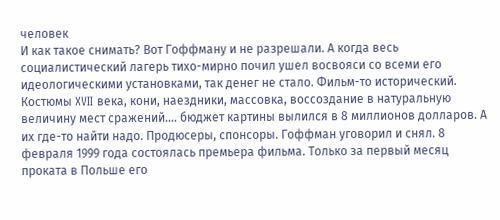человек
И как такое снимать? Вот Гоффману и не разрешали. А когда весь социалистический лагерь тихо-мирно почил ушел восвояси со всеми его идеологическими установками, так денег не стало. Фильм-то исторический. Костюмы XVII века, кони, наездники, массовка, воссоздание в натуральную величину мест сражений.… бюджет картины вылился в 8 миллионов долларов. А их где-то найти надо. Продюсеры, спонсоры. Гоффман уговорил и снял. 8 февраля 1999 года состоялась премьера фильма. Только за первый месяц проката в Польше его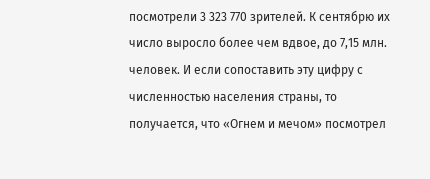посмотрели 3 323 770 зрителей. К сентябрю их число выросло более чем вдвое, до 7,15 млн. человек. И если сопоставить эту цифру с численностью населения страны, то получается, что «Огнем и мечом» посмотрел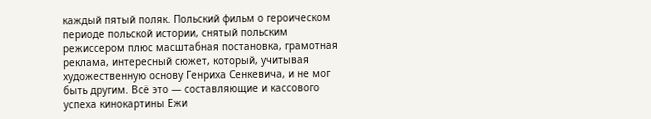каждый пятый поляк. Польский фильм о героическом периоде польской истории, снятый польским режиссером плюс масштабная постановка, грамотная реклама, интересный сюжет, который, учитывая художественную основу Генриха Сенкевича, и не мог быть другим. Всё это — составляющие и кассового успеха кинокартины Ежи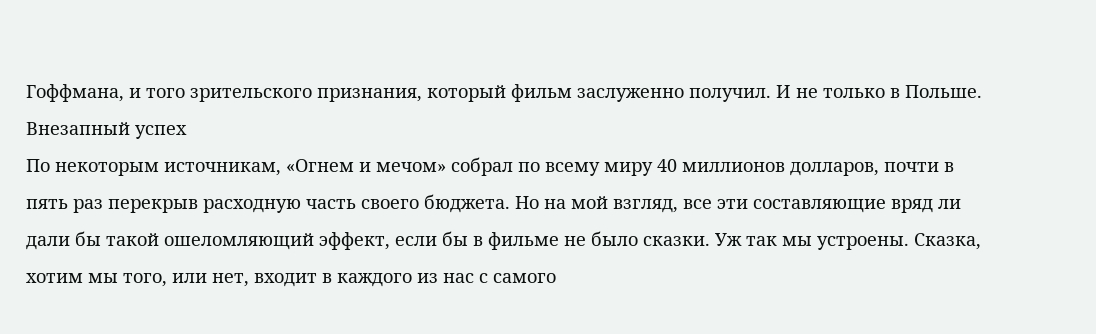Гоффмана, и того зрительского признания, который фильм заслуженно получил. И не только в Польше.
Внезапный успех
По некоторым источникам, «Огнем и мечом» собрал по всему миру 40 миллионов долларов, почти в пять раз перекрыв расходную часть своего бюджета. Но на мой взгляд, все эти составляющие вряд ли дали бы такой ошеломляющий эффект, если бы в фильме не было сказки. Уж так мы устроены. Сказка, хотим мы того, или нет, входит в каждого из нас с самого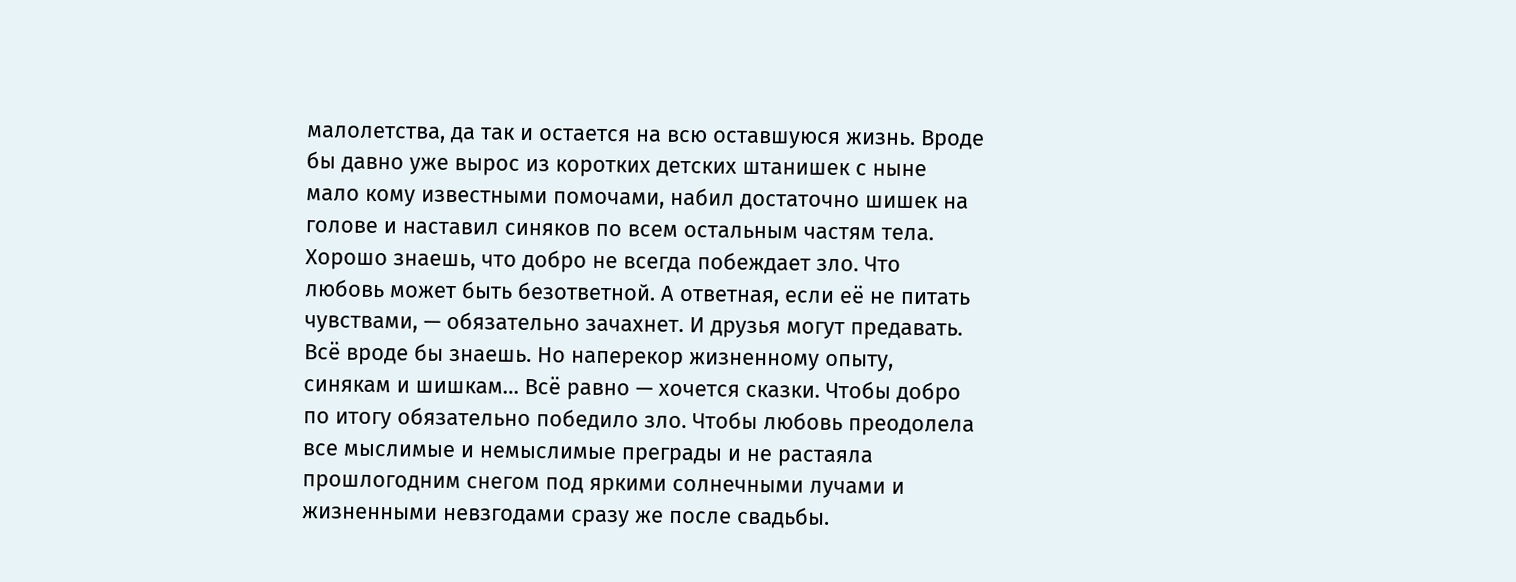малолетства, да так и остается на всю оставшуюся жизнь. Вроде бы давно уже вырос из коротких детских штанишек с ныне мало кому известными помочами, набил достаточно шишек на голове и наставил синяков по всем остальным частям тела. Хорошо знаешь, что добро не всегда побеждает зло. Что любовь может быть безответной. А ответная, если её не питать чувствами, — обязательно зачахнет. И друзья могут предавать. Всё вроде бы знаешь. Но наперекор жизненному опыту, синякам и шишкам… Всё равно — хочется сказки. Чтобы добро по итогу обязательно победило зло. Чтобы любовь преодолела все мыслимые и немыслимые преграды и не растаяла прошлогодним снегом под яркими солнечными лучами и жизненными невзгодами сразу же после свадьбы.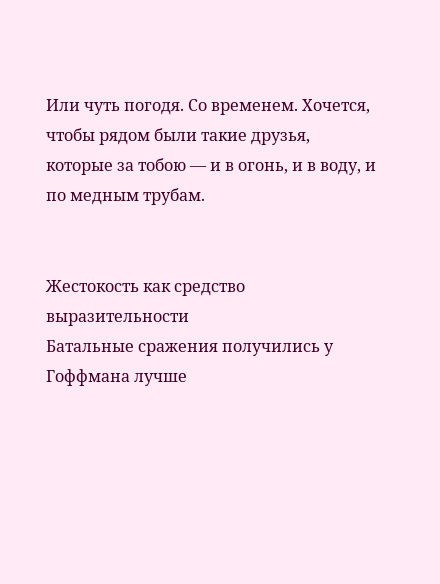Или чуть погодя. Со временем. Хочется, чтобы рядом были такие друзья, которые за тобою — и в огонь, и в воду, и по медным трубам.


Жестокость как средство выразительности
Батальные сражения получились у Гоффмана лучше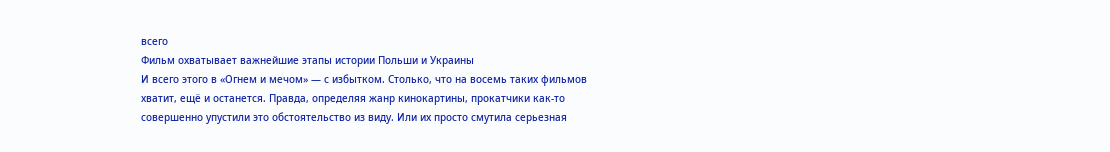всего
Фильм охватывает важнейшие этапы истории Польши и Украины
И всего этого в «Огнем и мечом» — с избытком. Столько, что на восемь таких фильмов хватит, ещё и останется. Правда, определяя жанр кинокартины, прокатчики как-то совершенно упустили это обстоятельство из виду. Или их просто смутила серьезная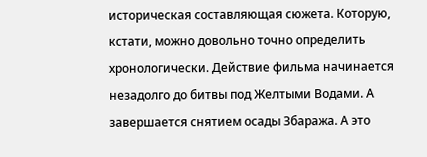историческая составляющая сюжета. Которую, кстати, можно довольно точно определить хронологически. Действие фильма начинается незадолго до битвы под Желтыми Водами. А завершается снятием осады Збаража. А это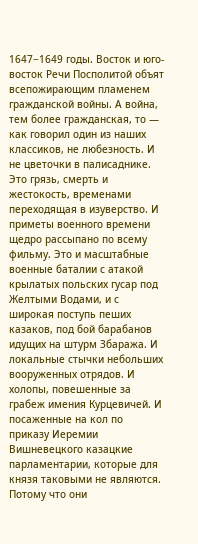1647−1649 годы. Восток и юго-восток Речи Посполитой объят всепожирающим пламенем гражданской войны. А война, тем более гражданская, то — как говорил один из наших классиков, не любезность. И не цветочки в палисаднике. Это грязь, смерть и жестокость, временами переходящая в изуверство. И приметы военного времени щедро рассыпано по всему фильму. Это и масштабные военные баталии с атакой крылатых польских гусар под Желтыми Водами, и с широкая поступь пеших казаков, под бой барабанов идущих на штурм Збаража. И локальные стычки небольших вооруженных отрядов. И холопы, повешенные за грабеж имения Курцевичей. И посаженные на кол по приказу Иеремии Вишневецкого казацкие парламентарии, которые для князя таковыми не являются. Потому что они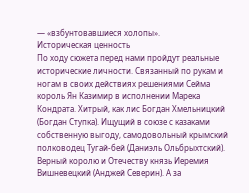— «взбунтовавшиеся холопы».
Историческая ценность
По ходу сюжета перед нами пройдут реальные исторические личности. Связанный по рукам и ногам в своих действиях решениями Сейма король Ян Казимир в исполнении Марека Кондрата. Хитрый, как лис Богдан Хмельницкий (Богдан Ступка). Ищущий в союзе с казаками собственную выгоду, самодовольный крымский полководец Тугай-бей (Даниэль Ольбрыхтский). Верный королю и Отечеству князь Иеремия Вишневецкий (Анджей Северин). А за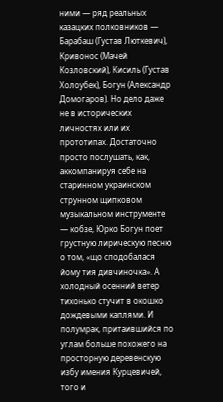ними — ряд реальных казацких полковников — Барабаш (Густав Люткевич), Кривонос (Мачей Козловский), Кисиль (Густав Холоубек), Богун (Александр Домогаров). Но дело даже не в исторических личностях или их прототипах. Достаточно просто послушать, как, аккомпанируя себе на старинном украинском струнном щипковом музыкальном инструменте — кобзе, Юрко Богун поет грустную лирическую песню о том, «що сподобалася йому тия дивчиночка». А холодный осенний ветер тихонько стучит в окошко дождевыми каплями. И полумрак, притаившийся по углам больше похожего на просторную деревенскую избу имения Курцевичей, того и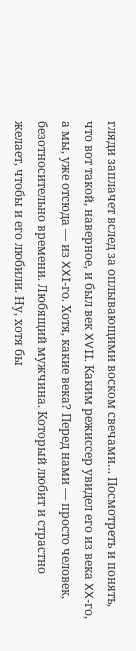гляди заплачет вслед за оплывающими воском свечами… Посмотреть и понять, что вот такой, наверное, и был век XVII. Каким режиссер увидел его из века XX-го, а мы, уже отсюда — из XXI-го. Хотя, какие века? Перед нами — просто человек, безотносительно времени. Любящий мужчина. Который любит и страстно желает, чтобы и его любили. Ну, хотя бы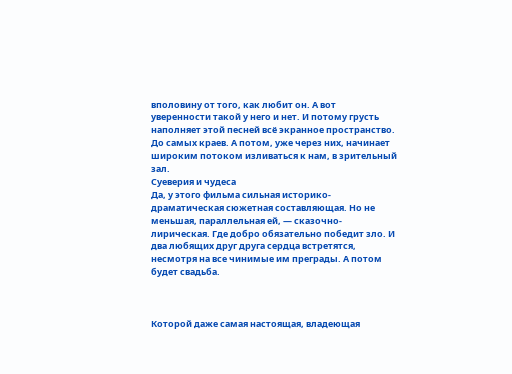вполовину от того, как любит он. А вот уверенности такой у него и нет. И потому грусть наполняет этой песней всё экранное пространство. До самых краев. А потом, уже через них, начинает широким потоком изливаться к нам, в зрительный зал.
Суеверия и чудеса
Да, у этого фильма сильная историко-драматическая сюжетная составляющая. Но не меньшая, параллельная ей, — сказочно-лирическая. Где добро обязательно победит зло. И два любящих друг друга сердца встретятся, несмотря на все чинимые им преграды. А потом будет свадьба.



Которой даже самая настоящая, владеющая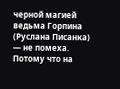черной магией ведьма Горпина (Руслана Писанка) — не помеха. Потому что на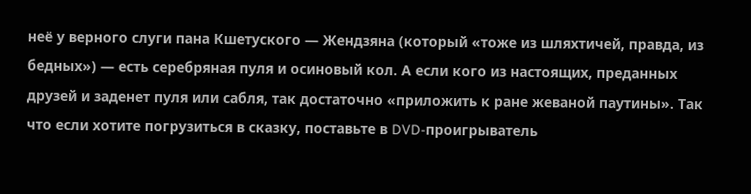неё у верного слуги пана Кшетуского — Жендзяна (который «тоже из шляхтичей, правда, из бедных») — есть серебряная пуля и осиновый кол. А если кого из настоящих, преданных друзей и заденет пуля или сабля, так достаточно «приложить к ране жеваной паутины». Так что если хотите погрузиться в сказку, поставьте в DVD-проигрыватель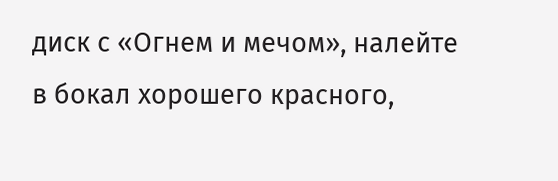диск с «Огнем и мечом», налейте в бокал хорошего красного,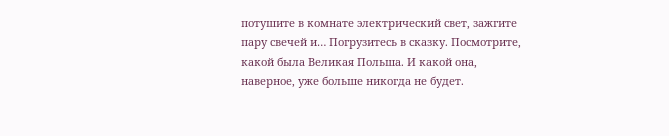потушите в комнате электрический свет, зажгите пару свечей и… Погрузитесь в сказку. Посмотрите, какой была Великая Польша. И какой она, наверное, уже больше никогда не будет.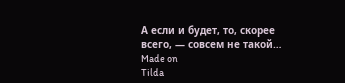А если и будет, то, скорее всего, — совсем не такой…
Made on
Tilda